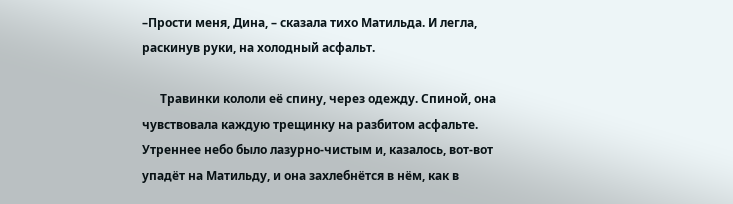–Прости меня, Дина, – сказала тихо Матильда. И легла, раскинув руки, на холодный асфальт.

      Травинки кололи её спину, через одежду. Спиной, она чувствовала каждую трещинку на разбитом асфальте. Утреннее небо было лазурно-чистым и, казалось, вот-вот упадёт на Матильду, и она захлебнётся в нём, как в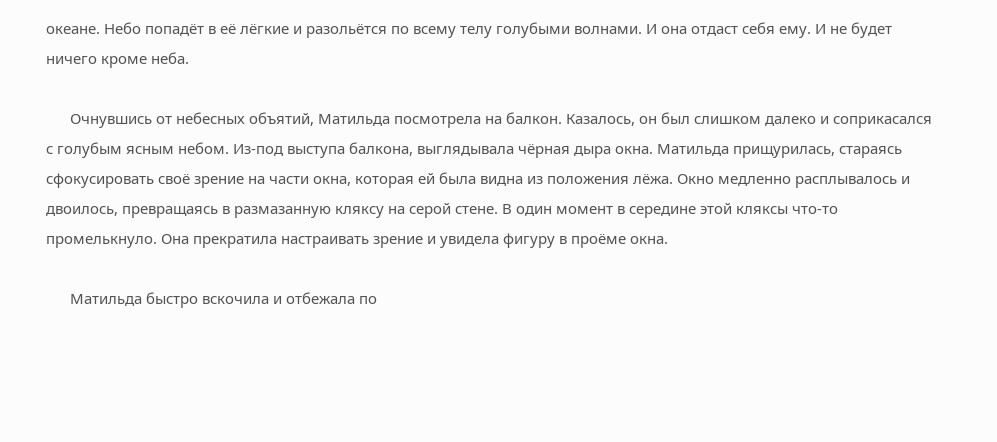океане. Небо попадёт в её лёгкие и разольётся по всему телу голубыми волнами. И она отдаст себя ему. И не будет ничего кроме неба.

      Очнувшись от небесных объятий, Матильда посмотрела на балкон. Казалось, он был слишком далеко и соприкасался с голубым ясным небом. Из-под выступа балкона, выглядывала чёрная дыра окна. Матильда прищурилась, стараясь сфокусировать своё зрение на части окна, которая ей была видна из положения лёжа. Окно медленно расплывалось и двоилось, превращаясь в размазанную кляксу на серой стене. В один момент в середине этой кляксы что-то промелькнуло. Она прекратила настраивать зрение и увидела фигуру в проёме окна.

      Матильда быстро вскочила и отбежала по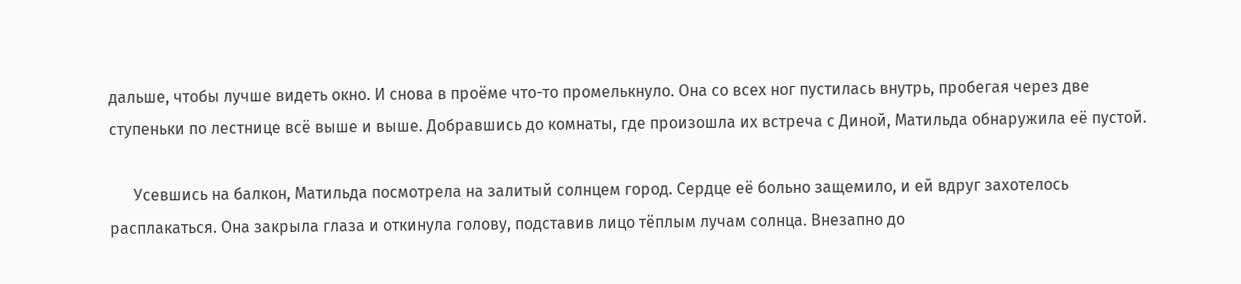дальше, чтобы лучше видеть окно. И снова в проёме что-то промелькнуло. Она со всех ног пустилась внутрь, пробегая через две ступеньки по лестнице всё выше и выше. Добравшись до комнаты, где произошла их встреча с Диной, Матильда обнаружила её пустой.

      Усевшись на балкон, Матильда посмотрела на залитый солнцем город. Сердце её больно защемило, и ей вдруг захотелось расплакаться. Она закрыла глаза и откинула голову, подставив лицо тёплым лучам солнца. Внезапно до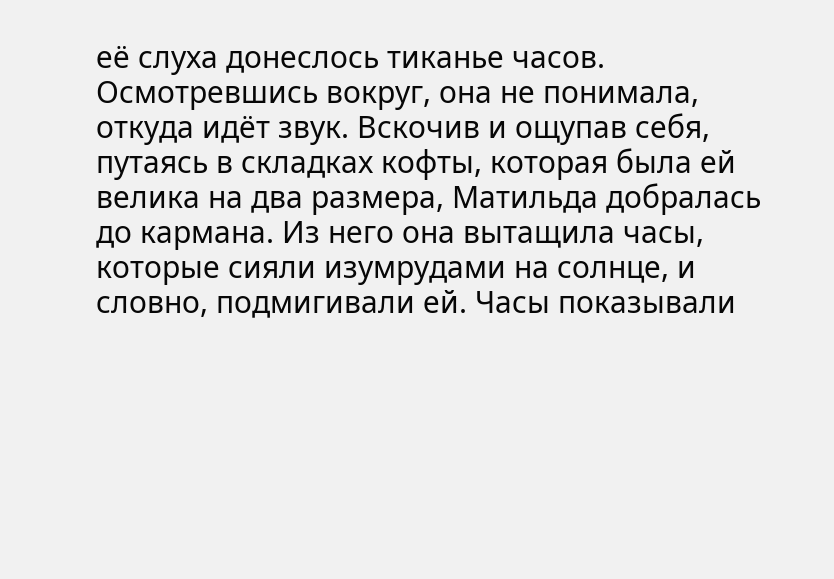её слуха донеслось тиканье часов. Осмотревшись вокруг, она не понимала, откуда идёт звук. Вскочив и ощупав себя, путаясь в складках кофты, которая была ей велика на два размера, Матильда добралась до кармана. Из него она вытащила часы, которые сияли изумрудами на солнце, и словно, подмигивали ей. Часы показывали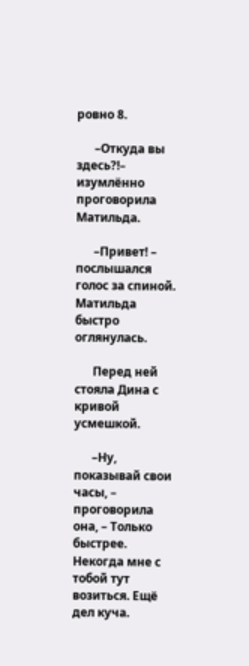ровно 8.

      –Откуда вы здесь?!– изумлённо проговорила Матильда.

      –Привет! – послышался голос за спиной. Матильда быстро оглянулась.

      Перед ней стояла Дина с кривой усмешкой.

      –Ну, показывай свои часы, – проговорила она, – Только быстрее. Некогда мне с тобой тут возиться. Ещё дел куча.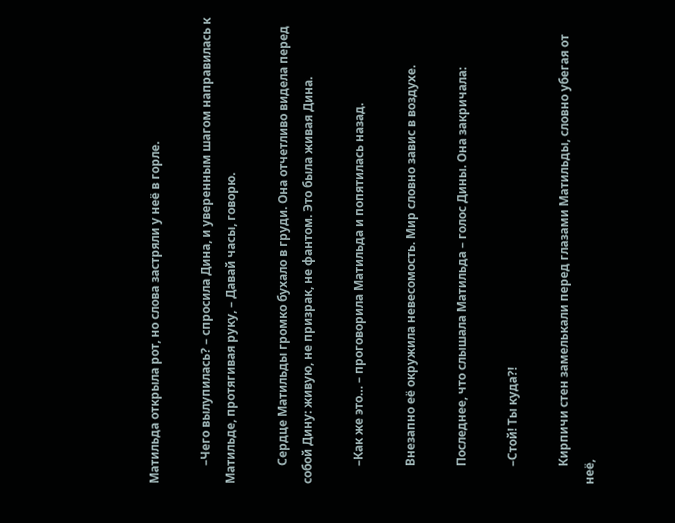Матильда открыла рот, но слова застряли у неё в горле.

      –Чего вылупилась? – спросила Дина, и уверенным шагом направилась к Матильде, протягивая руку, – Давай часы, говорю.

      Сердце Матильды громко бухало в груди. Она отчетливо видела перед собой Дину: живую, не призрак, не фантом. Это была живая Дина.

      –Как же это… – проговорила Матильда и попятилась назад.

      Внезапно её окружила невесомость. Мир словно завис в воздухе.

      Последнее, что слышала Матильда – голос Дины. Она закричала:

      –Стой! Ты куда?!

      Кирпичи стен замелькали перед глазами Матильды, словно убегая от неё,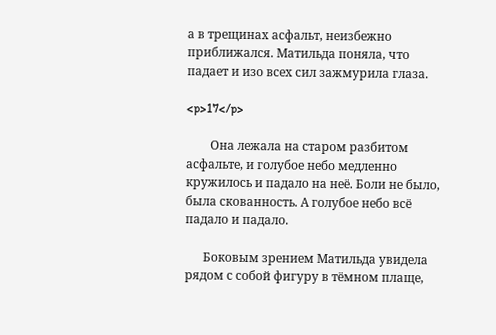а в трещинах асфальт, неизбежно приближался. Матильда поняла, что падает и изо всех сил зажмурила глаза.

<p>17</p>

        Она лежала на старом разбитом асфальте, и голубое небо медленно кружилось и падало на неё. Боли не было, была скованность. А голубое небо всё падало и падало.

      Боковым зрением Матильда увидела рядом с собой фигуру в тёмном плаще,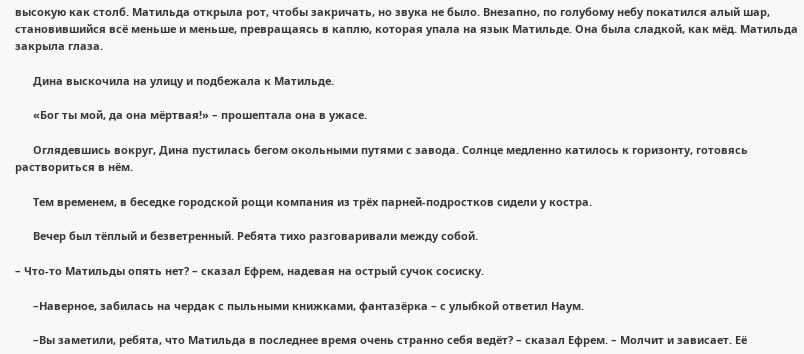высокую как столб. Матильда открыла рот, чтобы закричать, но звука не было. Внезапно, по голубому небу покатился алый шар, становившийся всё меньше и меньше, превращаясь в каплю, которая упала на язык Матильде. Она была сладкой, как мёд. Матильда закрыла глаза.

      Дина выскочила на улицу и подбежала к Матильде.

      «Бог ты мой, да она мёртвая!» – прошептала она в ужасе.

      Оглядевшись вокруг, Дина пустилась бегом окольными путями с завода. Солнце медленно катилось к горизонту, готовясь раствориться в нём.

      Тем временем, в беседке городской рощи компания из трёх парней-подростков сидели у костра.

      Вечер был тёплый и безветренный. Ребята тихо разговаривали между собой.

– Что-то Матильды опять нет? – сказал Ефрем, надевая на острый сучок сосиску.

      –Наверное, забилась на чердак с пыльными книжками, фантазёрка – с улыбкой ответил Наум.

      –Вы заметили, ребята, что Матильда в последнее время очень странно себя ведёт? – сказал Ефрем. – Молчит и зависает. Её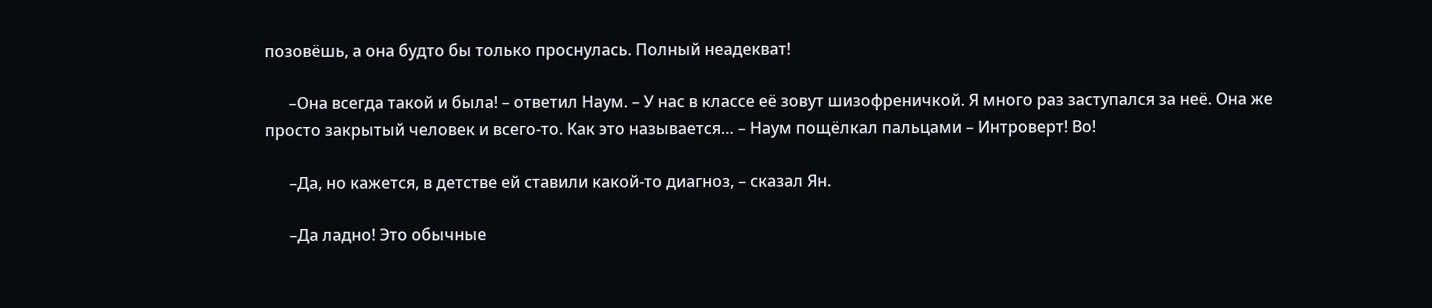позовёшь, а она будто бы только проснулась. Полный неадекват!

      –Она всегда такой и была! – ответил Наум. – У нас в классе её зовут шизофреничкой. Я много раз заступался за неё. Она же просто закрытый человек и всего-то. Как это называется… – Наум пощёлкал пальцами – Интроверт! Во!

      –Да, но кажется, в детстве ей ставили какой-то диагноз, – сказал Ян.

      –Да ладно! Это обычные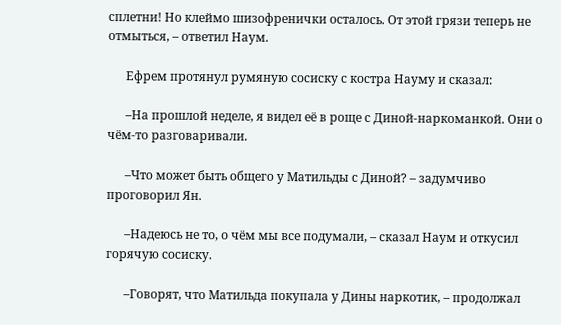сплетни! Но клеймо шизофренички осталось. От этой грязи теперь не отмыться, – ответил Наум.

      Ефрем протянул румяную сосиску с костра Науму и сказал:

      –На прошлой неделе, я видел её в роще с Диной-наркоманкой. Они о чём-то разговаривали.

      –Что может быть общего у Матильды с Диной? – задумчиво проговорил Ян.

      –Надеюсь не то, о чём мы все подумали, – сказал Наум и откусил горячую сосиску.

      –Говорят, что Матильда покупала у Дины наркотик, – продолжал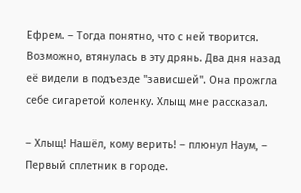Ефрем. – Тогда понятно, что с ней творится. Возможно, втянулась в эту дрянь. Два дня назад её видели в подъезде "зависшей". Она прожгла себе сигаретой коленку. Хлыщ мне рассказал.

– Хлыщ! Нашёл, кому верить! – плюнул Наум, – Первый сплетник в городе.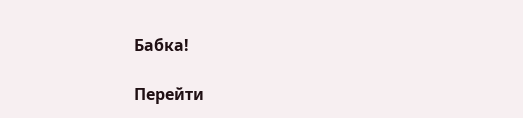Бабка!

Перейти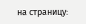на страницу: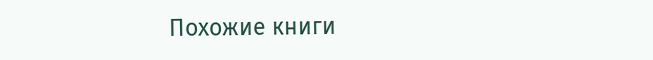Похожие книги